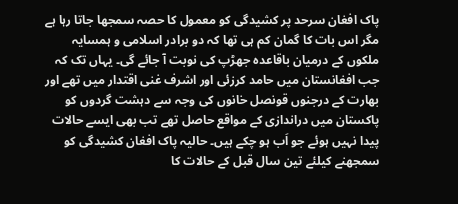پاک افغان سرحد پر کشیدگی کو معمول کا حصہ سمجھا جاتا رہا ہے مگر اس بات کا گمان کم ہی تھا کہ دو برادر اسلامی و ہمسایہ ملکوں کے درمیان باقاعدہ جھڑپ کی نوبت آ جائے گی۔ یہاں تک کہ جب افغانستان میں حامد کرزئی اور اشرف غنی اقتدار میں تھے اور بھارت کے درجنوں قونصل خانوں کی وجہ سے دہشت گردوں کو پاکستان میں دراندازی کے مواقع حاصل تھے تب بھی ایسے حالات پیدا نہیں ہوئے جو اَب ہو چکے ہیں۔ حالیہ پاک افغان کشیدگی کو سمجھنے کیلئے تین سال قبل کے حالات کا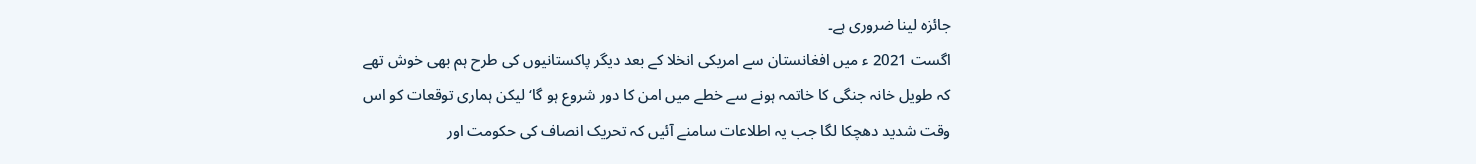جائزہ لینا ضروری ہے۔
اگست 2021 ء میں افغانستان سے امریکی انخلا کے بعد دیگر پاکستانیوں کی طرح ہم بھی خوش تھے کہ طویل خانہ جنگی کا خاتمہ ہونے سے خطے میں امن کا دور شروع ہو گا‘ لیکن ہماری توقعات کو اس وقت شدید دھچکا لگا جب یہ اطلاعات سامنے آئیں کہ تحریک انصاف کی حکومت اور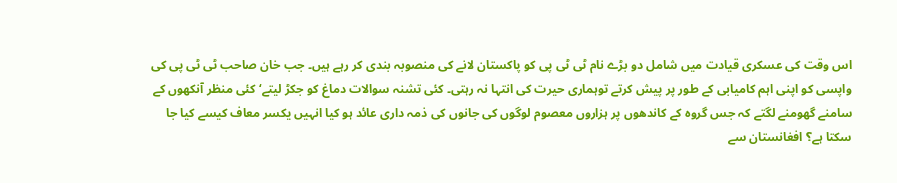اس وقت کی عسکری قیادت میں شامل دو بڑے نام ٹی ٹی پی کو پاکستان لانے کی منصوبہ بندی کر رہے ہیں۔ جب خان صاحب ٹی ٹی پی کی واپسی کو اپنی اہم کامیابی کے طور پر پیش کرتے توہماری حیرت کی انتہا نہ رہتی۔ کئی تشنہ سوالات دماغ کو جکڑ لیتے‘ کئی منظر آنکھوں کے سامنے گھومنے لگتے کہ جس گروہ کے کاندھوں پر ہزاروں معصوم لوگوں کی جانوں کی ذمہ داری عائد ہو کیا انہیں یکسر معاف کیسے کیا جا سکتا ہے؟ افغانستان سے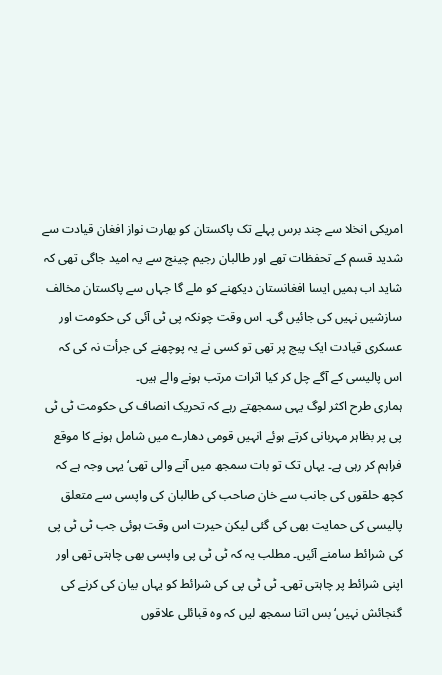امریکی انخلا سے چند برس پہلے تک پاکستان کو بھارت نواز افغان قیادت سے شدید قسم کے تحفظات تھے اور طالبان رجیم چینج سے یہ امید جاگی تھی کہ شاید اب ہمیں ایسا افغانستان دیکھنے کو ملے گا جہاں سے پاکستان مخالف سازشیں نہیں کی جائیں گی۔ اس وقت چونکہ پی ٹی آئی کی حکومت اور عسکری قیادت ایک پیج پر تھی تو کسی نے یہ پوچھنے کی جرأت نہ کی کہ اس پالیسی کے آگے چل کر کیا اثرات مرتب ہونے والے ہیں۔
ہماری طرح اکثر لوگ یہی سمجھتے رہے کہ تحریک انصاف کی حکومت ٹی ٹی پی پر بظاہر مہربانی کرتے ہوئے انہیں قومی دھارے میں شامل ہونے کا موقع فراہم کر رہی ہے۔ یہاں تک تو بات سمجھ میں آنے والی تھی‘ یہی وجہ ہے کہ کچھ حلقوں کی جانب سے خان صاحب کی طالبان کی واپسی سے متعلق پالیسی کی حمایت بھی کی گئی لیکن حیرت اس وقت ہوئی جب ٹی ٹی پی کی شرائط سامنے آئیں۔ مطلب یہ کہ ٹی ٹی پی واپسی بھی چاہتی تھی اور اپنی شرائط پر چاہتی تھی۔ ٹی ٹی پی کی شرائط کو یہاں بیان کی کرنے کی گنجائش نہیں‘ بس اتنا سمجھ لیں کہ وہ قبائلی علاقوں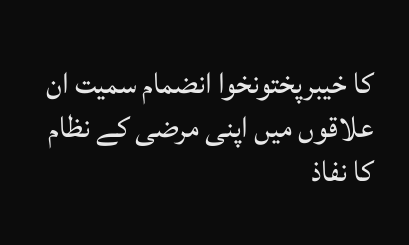کا خیبرپختونخوا انضمام سمیت ان علاقوں میں اپنی مرضی کے نظام کا نفاذ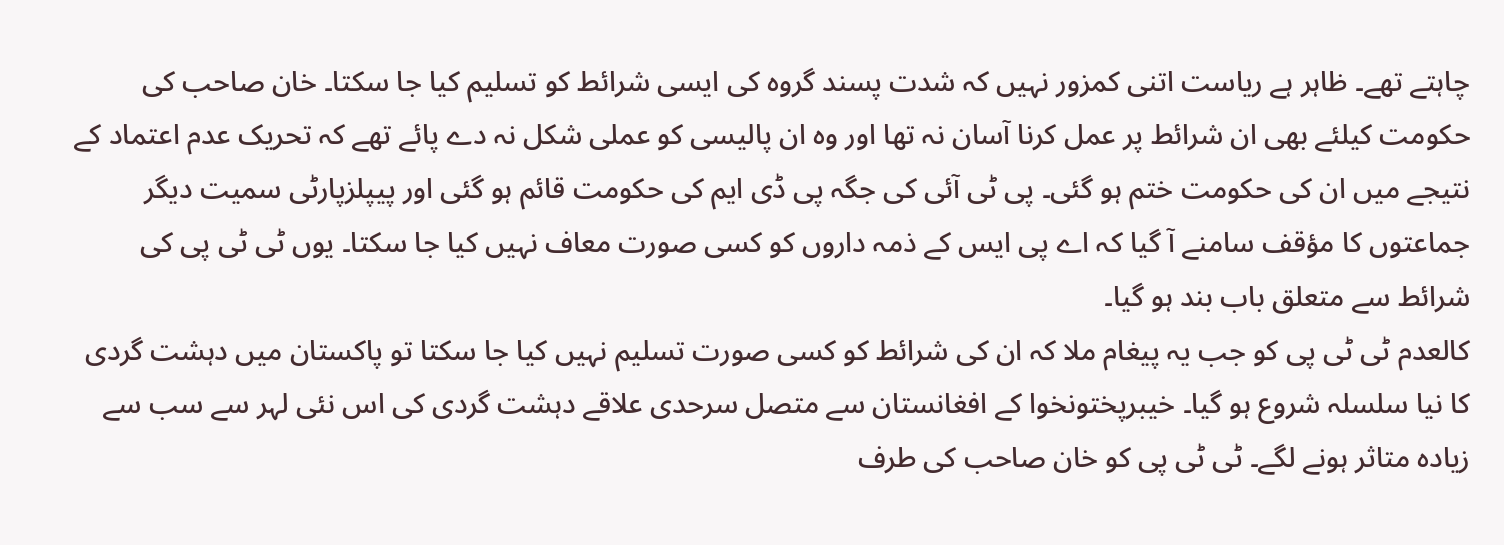چاہتے تھے۔ ظاہر ہے ریاست اتنی کمزور نہیں کہ شدت پسند گروہ کی ایسی شرائط کو تسلیم کیا جا سکتا۔ خان صاحب کی حکومت کیلئے بھی ان شرائط پر عمل کرنا آسان نہ تھا اور وہ ان پالیسی کو عملی شکل نہ دے پائے تھے کہ تحریک عدم اعتماد کے نتیجے میں ان کی حکومت ختم ہو گئی۔ پی ٹی آئی کی جگہ پی ڈی ایم کی حکومت قائم ہو گئی اور پیپلزپارٹی سمیت دیگر جماعتوں کا مؤقف سامنے آ گیا کہ اے پی ایس کے ذمہ داروں کو کسی صورت معاف نہیں کیا جا سکتا۔ یوں ٹی ٹی پی کی شرائط سے متعلق باب بند ہو گیا۔
کالعدم ٹی ٹی پی کو جب یہ پیغام ملا کہ ان کی شرائط کو کسی صورت تسلیم نہیں کیا جا سکتا تو پاکستان میں دہشت گردی کا نیا سلسلہ شروع ہو گیا۔ خیبرپختونخوا کے افغانستان سے متصل سرحدی علاقے دہشت گردی کی اس نئی لہر سے سب سے زیادہ متاثر ہونے لگے۔ ٹی ٹی پی کو خان صاحب کی طرف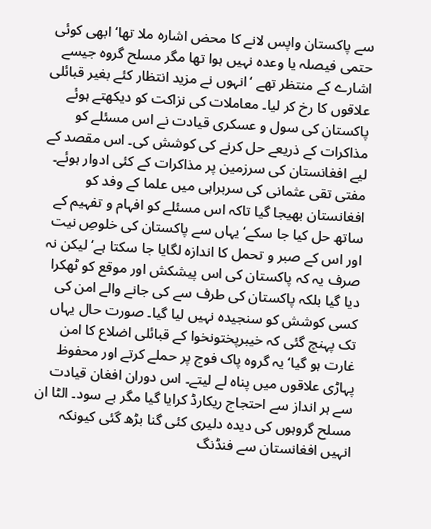سے پاکستان واپس لانے کا محض اشارہ ملا تھا‘ ابھی کوئی حتمی فیصلہ یا وعدہ نہیں ہوا تھا مگر مسلح گروہ جیسے اشارے کے منتظر تھے ‘انہوں نے مزید انتظار کئے بغیر قبائلی علاقوں کا رخ کر لیا۔ معاملات کی نزاکت کو دیکھتے ہوئے پاکستان کی سول و عسکری قیادت نے اس مسئلے کو مذاکرات کے ذریعے حل کرنے کی کوشش کی۔ اس مقصد کے لیے افغانستان کی سرزمین پر مذاکرات کے کئی ادوار ہوئے۔ مفتی تقی عثمانی کی سربراہی میں علما کے وفد کو افغانستان بھیجا گیا تاکہ اس مسئلے کو افہام و تفہیم کے ساتھ حل کیا جا سکے‘ یہاں سے پاکستان کی خلوصِ نیت اور اس کے صبر و تحمل کا اندازہ لگایا جا سکتا ہے‘ لیکن نہ صرف یہ کہ پاکستان کی اس پیشکش اور موقع کو ٹھکرا دیا گیا بلکہ پاکستان کی طرف سے کی جانے والے امن کی کسی کوشش کو سنجیدہ نہیں لیا گیا۔ صورت حال یہاں تک پہنچ گئی کہ خیبرپختونخوا کے قبائلی اضلاع کا امن غارت ہو گیا‘ یہ گروہ پاک فوج پر حملے کرتے اور محفوظ پہاڑی علاقوں میں پناہ لے لیتے۔ اس دوران افغان قیادت سے ہر انداز سے احتجاج ریکارڈ کرایا گیا مگر بے سود۔ الٹا ان مسلح گروہوں کی دیدہ دلیری کئی گنا بڑھ گئی کیونکہ انہیں افغانستان سے فنڈنگ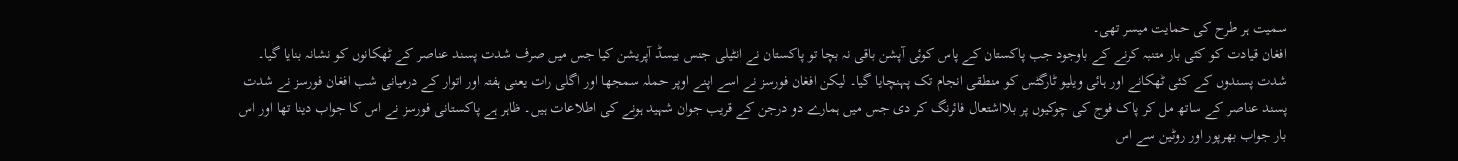سمیت ہر طرح کی حمایت میسر تھی۔
افغان قیادت کو کئی بار متنبہ کرنے کے باوجود جب پاکستان کے پاس کوئی آپشن باقی نہ بچا تو پاکستان نے انٹیلی جنس بیسڈ آپریشن کیا جس میں صرف شدت پسند عناصر کے ٹھکانوں کو نشانہ بنایا گیا۔ شدت پسندوں کے کئی ٹھکانے اور ہائی ویلیو ٹارگٹس کو منطقی انجام تک پہنچایا گیا۔ لیکن افغان فورسز نے اسے اپنے اوپر حملہ سمجھا اور اگلی رات یعنی ہفتہ اور اتوار کے درمیانی شب افغان فورسز نے شدت پسند عناصر کے ساتھ مل کر پاک فوج کی چوکیوں پر بلااشتعال فائرنگ کر دی جس میں ہمارے دو درجن کے قریب جوان شہید ہونے کی اطلاعات ہیں۔ ظاہر ہے پاکستانی فورسز نے اس کا جواب دینا تھا اور اس بار جواب بھرپور اور روٹین سے اس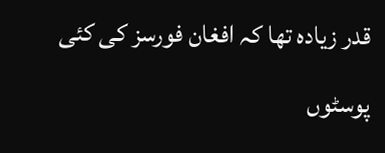قدر زیادہ تھا کہ افغان فورسز کی کئی پوسٹوں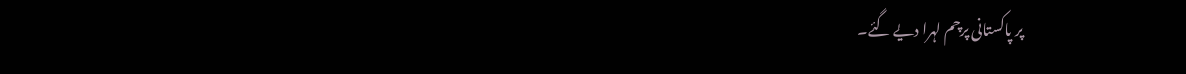پر پاکستانی پرچم لہرا دیے گئے۔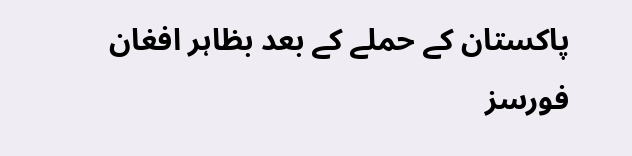پاکستان کے حملے کے بعد بظاہر افغان فورسز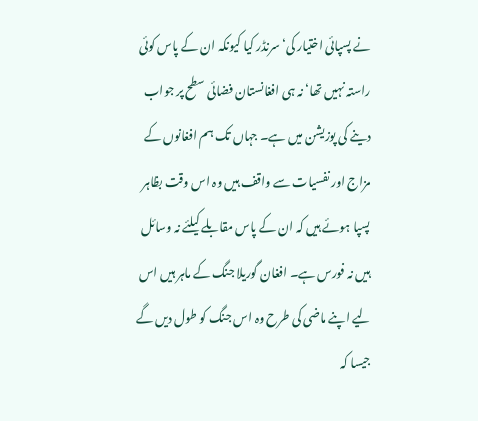نے پسپائی اختیار کی‘ سرنڈر کیا کیونکہ ان کے پاس کوئی راستہ نہیں تھا‘ نہ ہی افغانستان فضائی سطح پر جواب دینے کی پوزیشن میں ہے۔ جہاں تک ہم افغانوں کے مزاج اور نفسیات سے واقف ہیں وہ اس وقت بظاہر پسپا ہوئے ہیں کہ ان کے پاس مقابلے کیلئے نہ وسائل ہیں نہ فورس ہے۔ افغان گوریلا جنگ کے ماہر ہیں اس لیے اپنے ماضی کی طرح وہ اس جنگ کو طول دیں گے جیسا کہ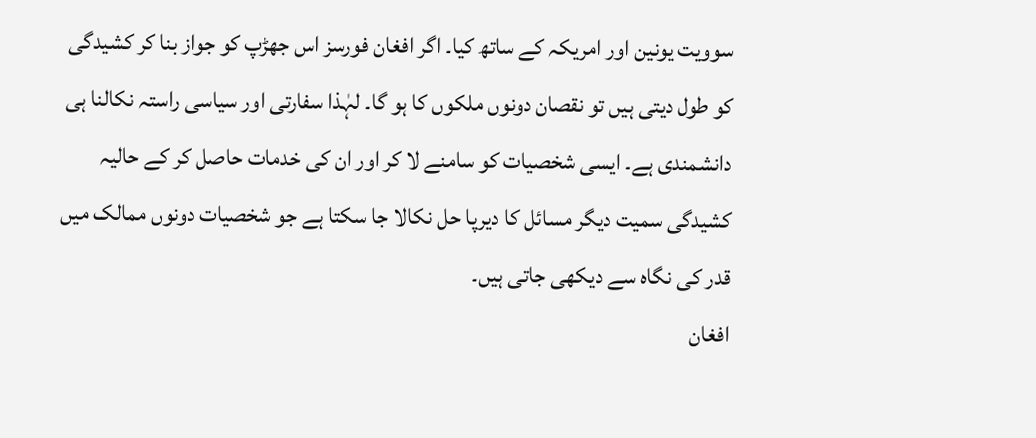سوویت یونین اور امریکہ کے ساتھ کیا۔ اگر افغان فورسز اس جھڑپ کو جواز بنا کر کشیدگی کو طول دیتی ہیں تو نقصان دونوں ملکوں کا ہو گا۔ لہٰذا سفارتی اور سیاسی راستہ نکالنا ہی دانشمندی ہے۔ ایسی شخصیات کو سامنے لا کر اور ان کی خدمات حاصل کر کے حالیہ کشیدگی سمیت دیگر مسائل کا دیرپا حل نکالا جا سکتا ہے جو شخصیات دونوں ممالک میں قدر کی نگاہ سے دیکھی جاتی ہیں۔
افغان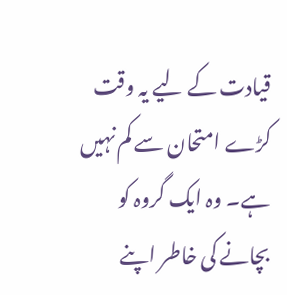قیادت کے لیے یہ وقت کڑے امتحان سے کم نہیں ہے۔ وہ ایک گروہ کو بچانے کی خاطر اپنے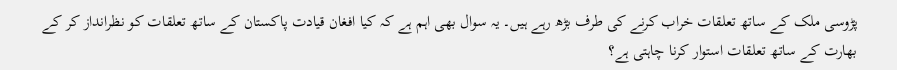پڑوسی ملک کے ساتھ تعلقات خراب کرنے کی طرف بڑھ رہے ہیں۔ یہ سوال بھی اہم ہے کہ کیا افغان قیادت پاکستان کے ساتھ تعلقات کو نظرانداز کر کے بھارت کے ساتھ تعلقات استوار کرنا چاہتی ہے؟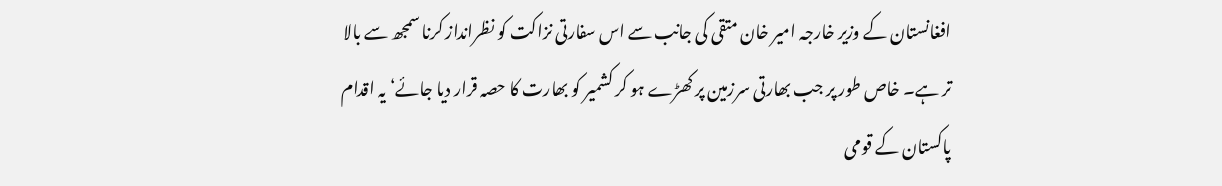افغانستان کے وزیر خارجہ امیر خان متقی کی جانب سے اس سفارتی نزاکت کو نظرانداز کرنا سمجھ سے بالا تر ہے۔ خاص طور پر جب بھارتی سرزمین پر کھڑے ہو کر کشمیر کو بھارت کا حصہ قرار دیا جائے‘ یہ اقدام پاکستان کے قومی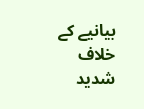بیانیے کے خلاف شدید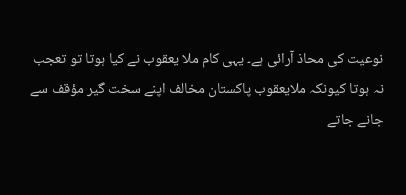نوعیت کی محاذ آرائی ہے۔ یہی کام ملا یعقوب نے کیا ہوتا تو تعجب نہ ہوتا کیونکہ ملایعقوب پاکستان مخالف اپنے سخت گیر مؤقف سے جانے جاتے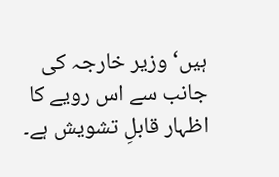ہیں‘ وزیر خارجہ کی جانب سے اس رویے کا اظہار قابلِ تشویش ہے۔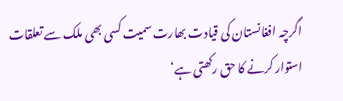اگرچہ افغانستان کی قیادت بھارت سمیت کسی بھی ملک سے تعلقات استوار کرنے کا حق رکھتی ہے‘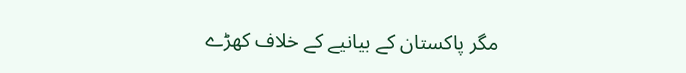مگر پاکستان کے بیانیے کے خلاف کھڑے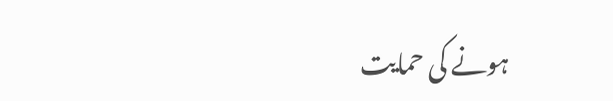ہونے کی حمایت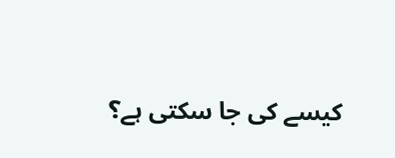کیسے کی جا سکتی ہے؟